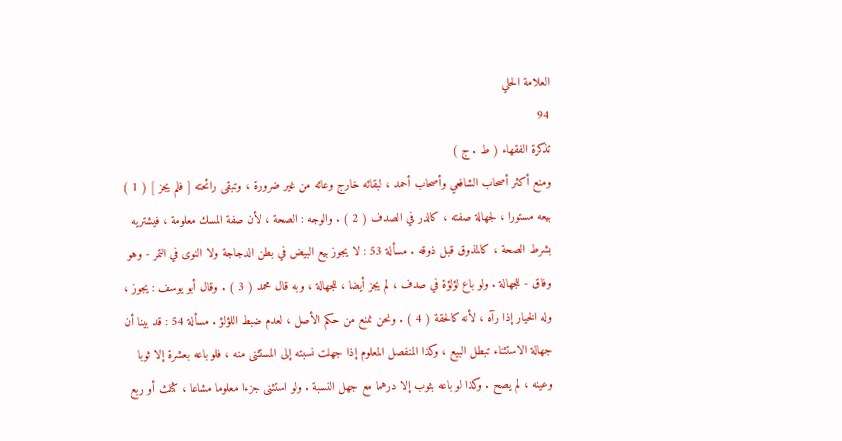العلامة الحلي
94
تذكرة الفقهاء ( ط . ج )
ومنع أكثر أصحاب الشافعي وأصحاب أحمد ، لبقائه خارج وعائه من غير ضرورة ، وتبقى رائحته [ فلم يجز ] ( 1 ) بيعه مستورا ، لجهالة صفته ، كالدر في الصدف ( 2 ) . والوجه : الصحة ، لأن صفة المسك معلومة ، فيشتريه بشرط الصحة ، كالمذوق قبل ذوقه . مسألة 53 : لا يجوز بيع البيض في بطن الدجاجة ولا النوى في التمر - وهو وفاق - للجهالة . ولو باع لؤلؤة في صدف ، لم يجز أيضا ، للجهالة ، وبه قال محمد ( 3 ) . وقال أبو يوسف : يجوز ، وله الخيار إذا رآه ، لأنه كالحقة ( 4 ) . ونحن نمنع من حكم الأصل ، لعدم ضبط اللؤلؤ . مسألة 54 : قد بينا أن جهالة الاستثناء تبطل البيع ، وكذا المنفصل المعلوم إذا جهلت نسبته إلى المستثنى منه ، فلو باعه بعشرة إلا ثوبا وعينه ، لم يصح . وكذا لو باعه بثوب إلا درهما مع جهل النسبة . ولو استثنى جزءا معلوما مشاعا ، كثلث أو ربع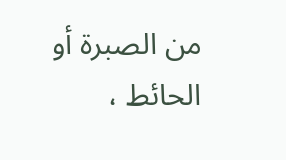من الصبرة أو الحائط ،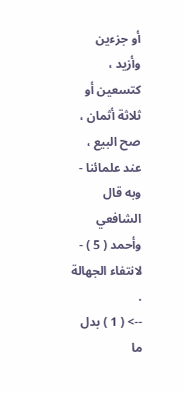أو جزءين وأزيد ، كتسعين أو ثلاثة أثمان ، صح البيع ، عند علمائنا - وبه قال الشافعي وأحمد ( 5 ) - لانتفاء الجهالة .
--> ( 1 ) بدل ما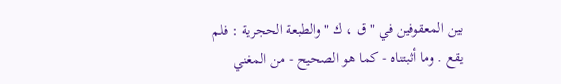بين المعقوفين في " ق ، ك " والطبعة الحجرية : فلم يقع . وما أثبتناه - كما هو الصحيح - من المغني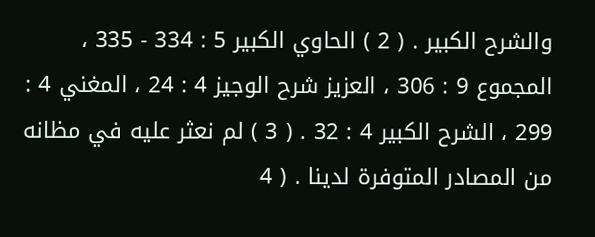والشرح الكبير . ( 2 ) الحاوي الكبير 5 : 334 - 335 ، المجموع 9 : 306 ، العزيز شرح الوجيز 4 : 24 ، المغني 4 : 299 ، الشرح الكبير 4 : 32 . ( 3 ) لم نعثر عليه في مظانه من المصادر المتوفرة لدينا . ( 4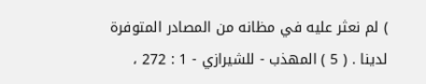) لم نعثر عليه في مظانه من المصادر المتوفرة لدينا . ( 5 ) المهذب - للشيرازي - 1 : 272 ،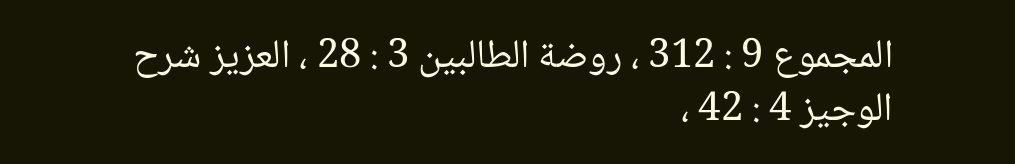المجموع 9 : 312 ، روضة الطالبين 3 : 28 ، العزيز شرح الوجيز 4 : 42 ،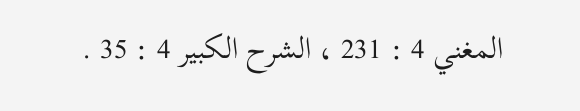المغني 4 : 231 ، الشرح الكبير 4 : 35 .